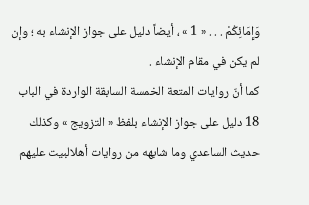وَإِمَائِكُمْ . . . « 1 » ، أيضاً دليل على جواز الإنشاء به ؛ وإن لم يكن في مقام الإنشاء .
كما أنّ روايات المتعة الخمسة السابقة الواردة في الباب 18 دليل على جواز الإنشاء بلفظ « التزويج » وكذلك حديث الساعدي وما شابهه من روايات أهلالبيت عليهم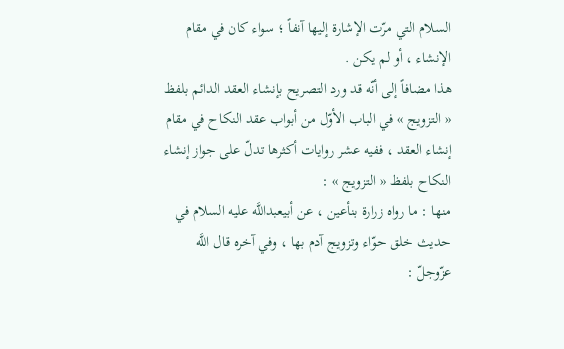السلام التي مرّت الإشارة إليها آنفاً ؛ سواء كان في مقام الإنشاء ، أو لم يكن .
هذا مضافاً إلى أنّه قد ورد التصريح بإنشاء العقد الدائم بلفظ « التزويج » في الباب الأوّل من أبواب عقد النكاح في مقام إنشاء العقد ، ففيه عشر روايات أكثرها تدلّ على جواز إنشاء النكاح بلفظ « التزويج » :
منها : ما رواه زرارة بنأعين ، عن أبيعبداللَّه عليه السلام في حديث خلق حوّاء وتزويج آدم بها ، وفي آخره قال اللَّه عزّوجلّ :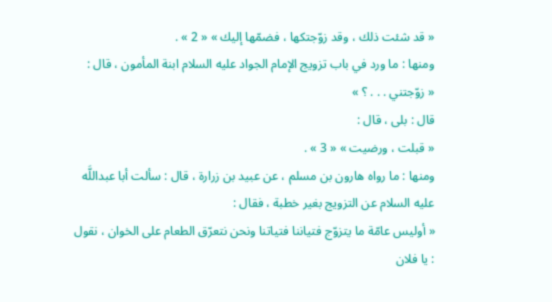« قد شئت ذلك ، وقد زوّجتكها ، فضمّها إليك » « 2 » .
ومنها : ما ورد في باب تزويج الإمام الجواد عليه السلام ابنة المأمون ، قال :
« زوّجتني . . . ؟ »
قال : بلى ، قال :
« قبلت ، ورضيت » « 3 » .
ومنها : ما رواه هارون بن مسلم ، عن عبيد بن زرارة ، قال : سألت أبا عبداللَّه عليه السلام عن التزويج بغير خطبة ، فقال :
« أوليس عامّة ما يتزوّج فتياننا فتياتنا ونحن نتعرّق الطعام على الخوان ، نقول : يا فلان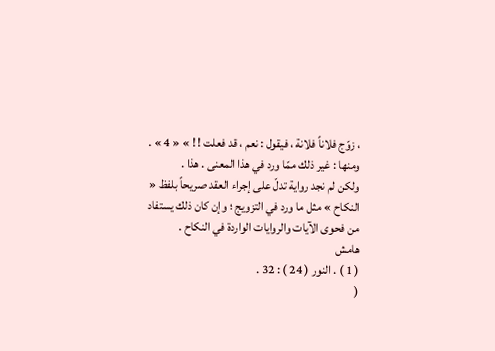، زوّج فلاناً فلانة ، فيقول : نعم ، قد فعلت ! ! » « 4 » .
ومنها : غير ذلك ممّا ورد في هذا المعنى . هذا .
ولكن لم نجد رواية تدلّ على إجراء العقد صريحاً بلفظ « النكاح » مثل ما ورد في التزويج ؛ وإن كان ذلك يستفاد من فحوى الآيات والروايات الواردة في النكاح .
هامش
( 1 ) . النور ( 24 ) : 32 .
(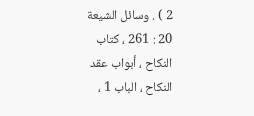2 ) . وسائل الشيعة 20 : 261 ، كتاب النكاح ، أبواب عقد النكاح ، الباب 1 ،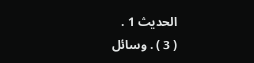الحديث 1 .
( 3 ) . وسائل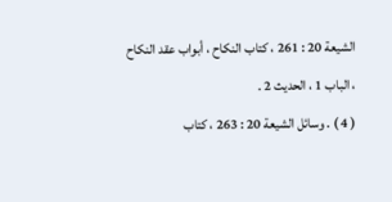الشيعة 20 : 261 ، كتاب النكاح ، أبواب عقد النكاح ، الباب 1 ، الحديث 2 .
( 4 ) . وسائل الشيعة 20 : 263 ، كتاب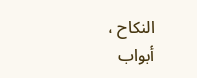النكاح ، أبواب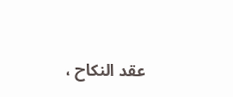عقد النكاح ،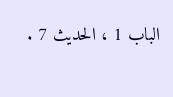الباب 1 ، الحديث 7 .